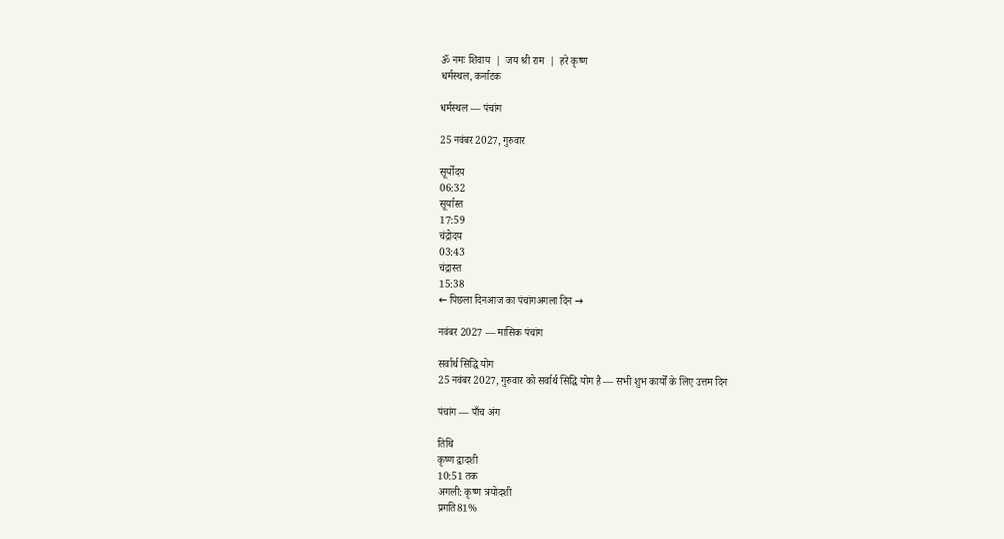ॐ नमः शिवाय  |  जय श्री राम  |  हरे कृष्ण
धर्मस्थल, कर्नाटक

धर्मस्थल — पंचांग

25 नवंबर 2027, गुरुवार

सूर्योदय
06:32
सूर्यास्त
17:59
चंद्रोदय
03:43
चंद्रास्त
15:38
← पिछला दिनआज का पंचांगअगला दिन →

नवंबर 2027 — मासिक पंचांग

सर्वार्थ सिद्धि योग
25 नवंबर 2027, गुरुवार को सर्वार्थ सिद्धि योग है — सभी शुभ कार्यों के लिए उत्तम दिन

पंचांग — पाँच अंग

तिथि
कृष्ण द्वादशी
10:51 तक
अगली: कृष्ण त्रयोदशी
प्रगति81%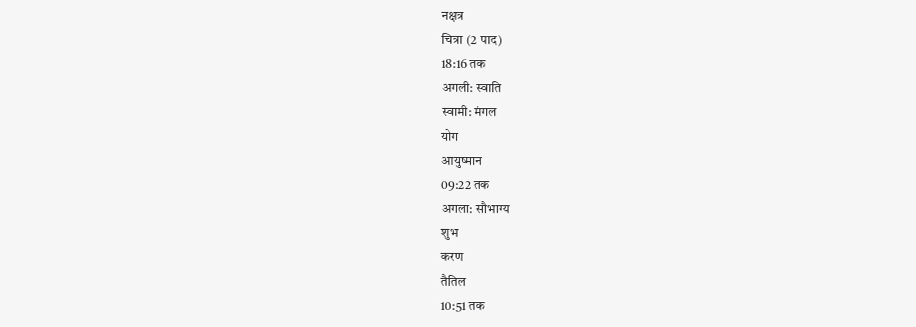नक्षत्र
चित्रा (2 पाद)
18:16 तक
अगली: स्वाति
स्वामी: मंगल
योग
आयुष्मान
09:22 तक
अगला: सौभाग्य
शुभ
करण
तैतिल
10:51 तक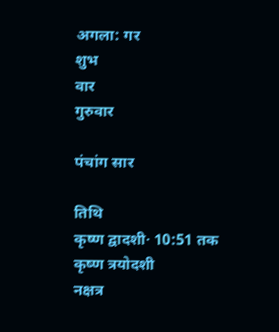अगला: गर
शुभ
वार
गुरुवार

पंचांग सार

तिथि
कृष्ण द्वादशी· 10:51 तक
कृष्ण त्रयोदशी
नक्षत्र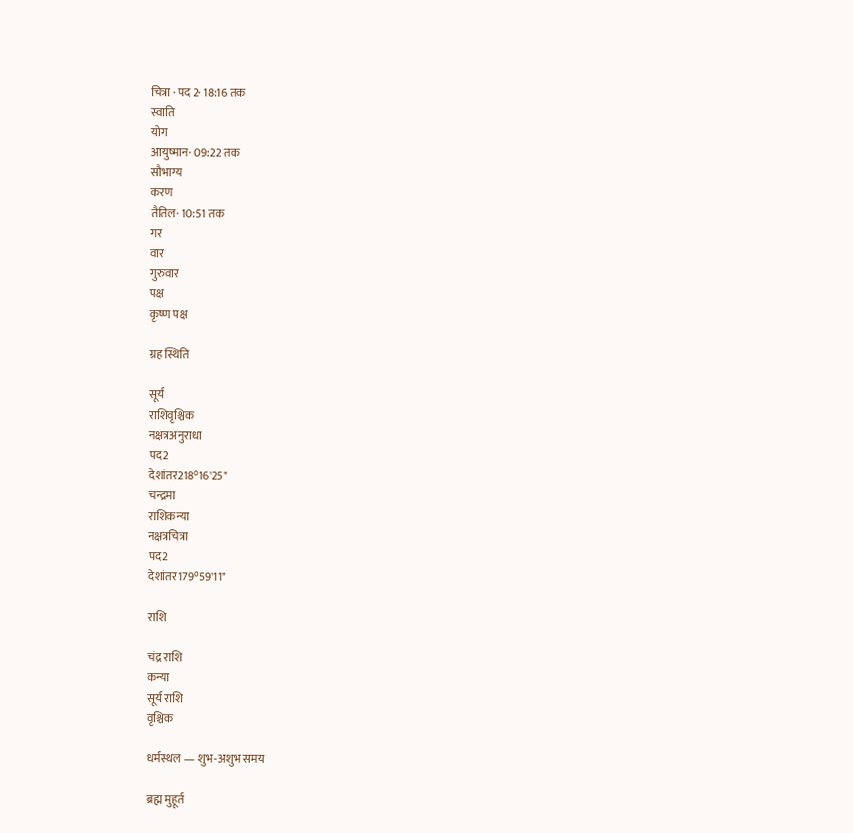चित्रा · पद 2· 18:16 तक
स्वाति
योग
आयुष्मान· 09:22 तक
सौभाग्य
करण
तैतिल· 10:51 तक
गर
वार
गुरुवार
पक्ष
कृष्ण पक्ष

ग्रह स्थिति

सूर्य
राशिवृश्चिक
नक्षत्रअनुराधा
पद2
देशांतर218°16'25"
चन्द्रमा
राशिकन्या
नक्षत्रचित्रा
पद2
देशांतर179°59'11"

राशि

चंद्र राशि
कन्या
सूर्य राशि
वृश्चिक

धर्मस्थल — शुभ-अशुभ समय

ब्रह्म मुहूर्त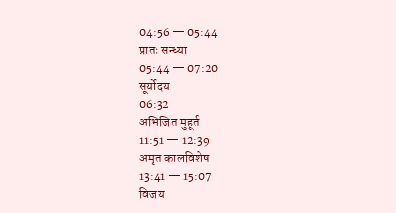04:56 — 05:44
प्रातः सन्ध्या
05:44 — 07:20
सूर्योदय
06:32
अभिजित मुहूर्त
11:51 — 12:39
अमृत कालविशेष
13:41 — 15:07
विजय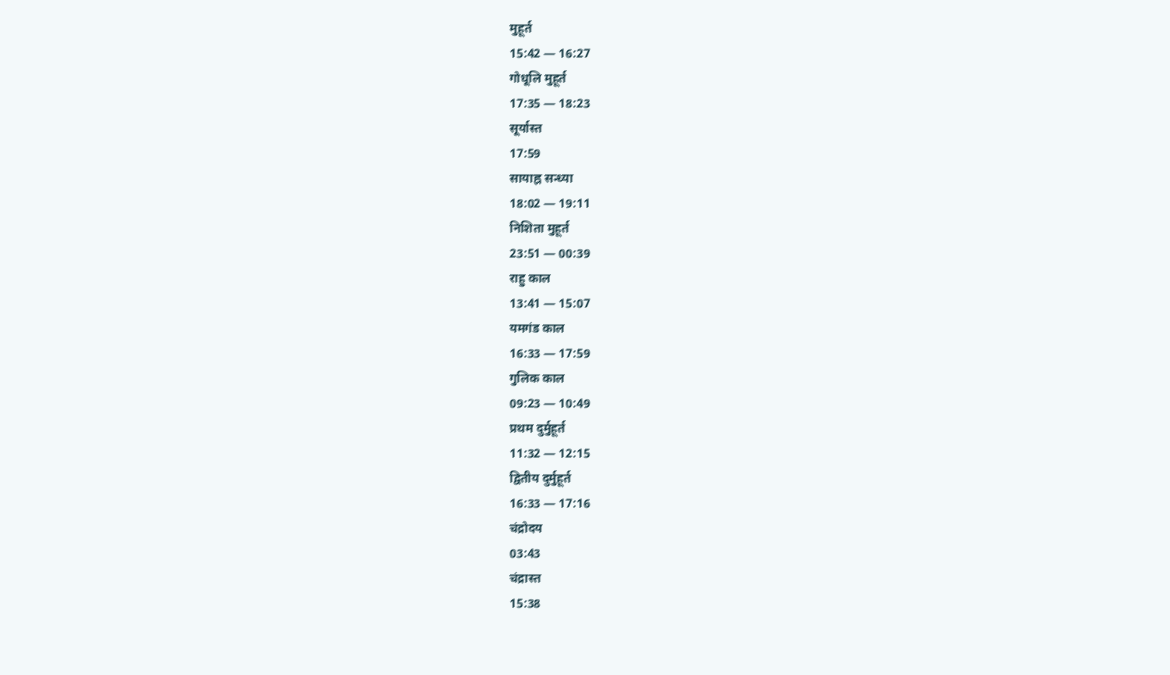मुहूर्त
15:42 — 16:27
गोधूलि मुहूर्त
17:35 — 18:23
सूर्यास्त
17:59
सायाह्न सन्ध्या
18:02 — 19:11
निशिता मुहूर्त
23:51 — 00:39
राहु काल
13:41 — 15:07
यमगंड काल
16:33 — 17:59
गुलिक काल
09:23 — 10:49
प्रथम दुर्मुहूर्त
11:32 — 12:15
द्वितीय दुर्मुहूर्त
16:33 — 17:16
चंद्रोदय
03:43
चंद्रास्त
15:38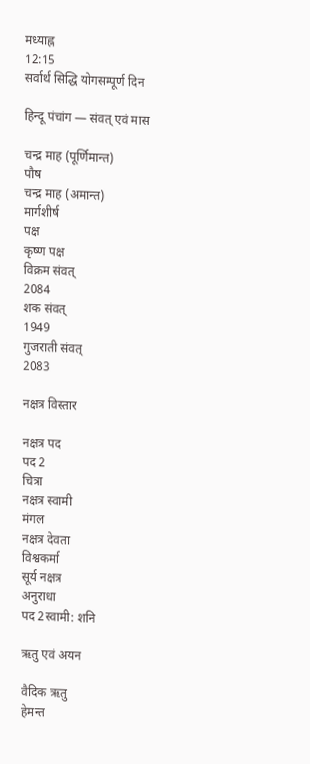मध्याह्न
12:15
सर्वार्थ सिद्धि योगसम्पूर्ण दिन

हिन्दू पंचांग — संवत् एवं मास

चन्द्र माह (पूर्णिमान्त)
पौष
चन्द्र माह (अमान्त)
मार्गशीर्ष
पक्ष
कृष्ण पक्ष
विक्रम संवत्
2084
शक संवत्
1949
गुजराती संवत्
2083

नक्षत्र विस्तार

नक्षत्र पद
पद 2
चित्रा
नक्षत्र स्वामी
मंगल
नक्षत्र देवता
विश्वकर्मा
सूर्य नक्षत्र
अनुराधा
पद 2स्वामी: शनि

ऋतु एवं अयन

वैदिक ऋतु
हेमन्त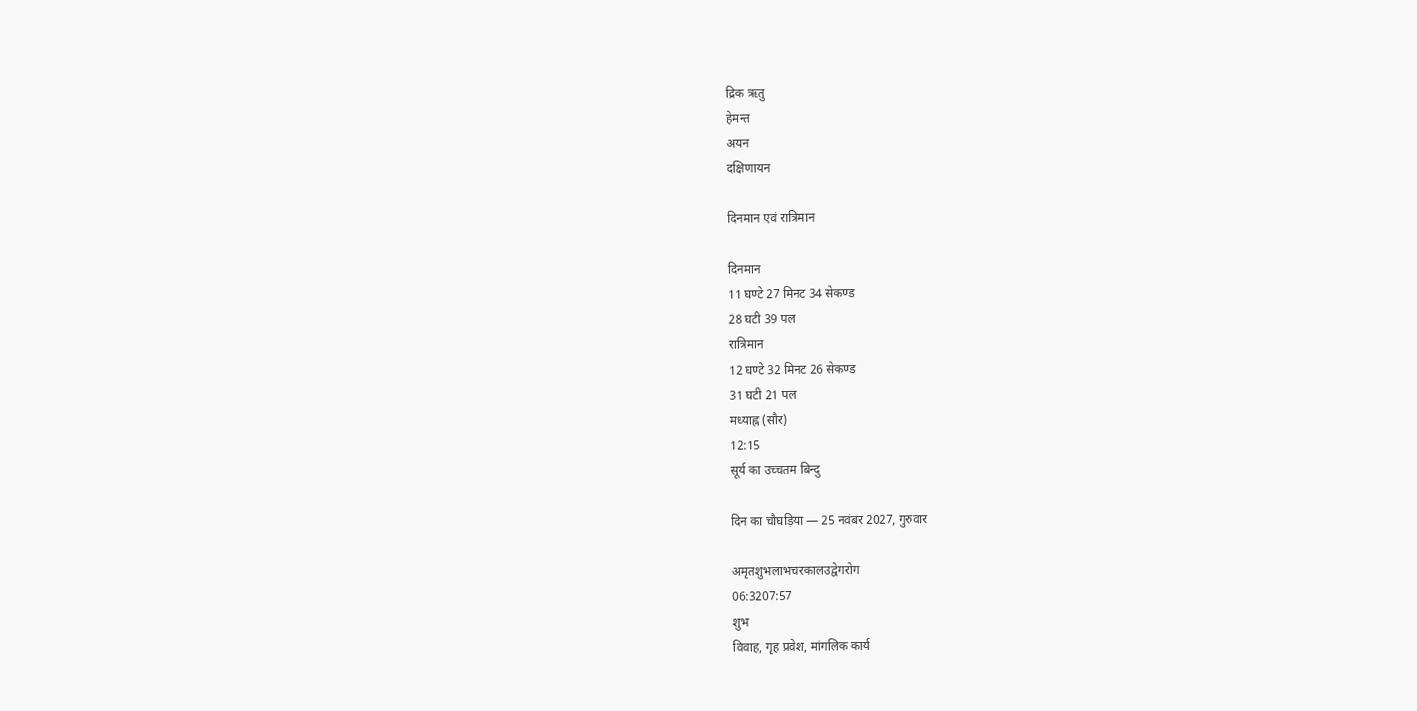द्रिक ऋतु
हेमन्त
अयन
दक्षिणायन

दिनमान एवं रात्रिमान

दिनमान
11 घण्टे 27 मिनट 34 सेकण्ड
28 घटी 39 पल
रात्रिमान
12 घण्टे 32 मिनट 26 सेकण्ड
31 घटी 21 पल
मध्याह्न (सौर)
12:15
सूर्य का उच्चतम बिन्दु

दिन का चौघड़िया — 25 नवंबर 2027, गुरुवार

अमृतशुभलाभचरकालउद्वेगरोग
06:3207:57
शुभ
विवाह, गृह प्रवेश, मांगलिक कार्य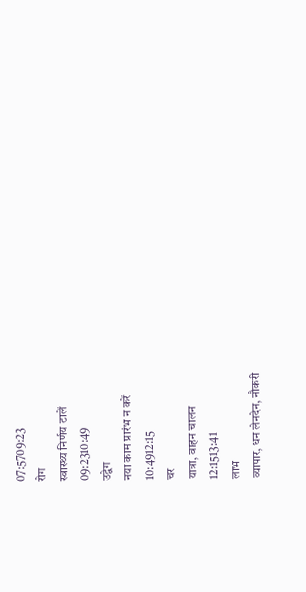07:5709:23
रोग
स्वास्थ्य निर्णय टालें
09:2310:49
उद्वेग
नया काम प्रारंभ न करें
10:4912:15
चर
यात्रा, वाहन चालन
12:1513:41
लाभ
व्यापार, धन लेनदेन, नौकरी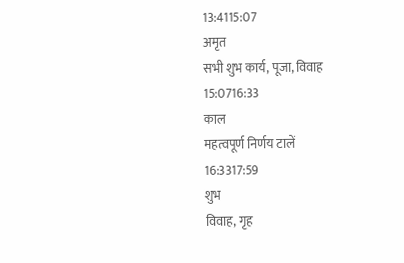13:4115:07
अमृत
सभी शुभ कार्य, पूजा, विवाह
15:0716:33
काल
महत्वपूर्ण निर्णय टालें
16:3317:59
शुभ
विवाह, गृह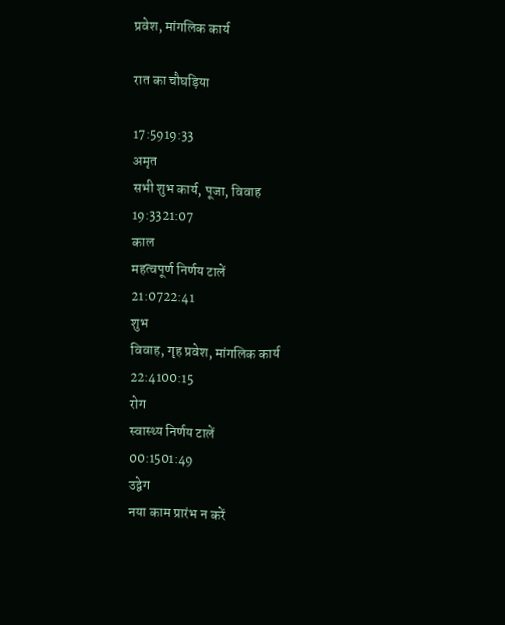प्रवेश, मांगलिक कार्य

रात का चौघड़िया

17:5919:33
अमृत
सभी शुभ कार्य, पूजा, विवाह
19:3321:07
काल
महत्वपूर्ण निर्णय टालें
21:0722:41
शुभ
विवाह, गृह प्रवेश, मांगलिक कार्य
22:4100:15
रोग
स्वास्थ्य निर्णय टालें
00:1501:49
उद्वेग
नया काम प्रारंभ न करें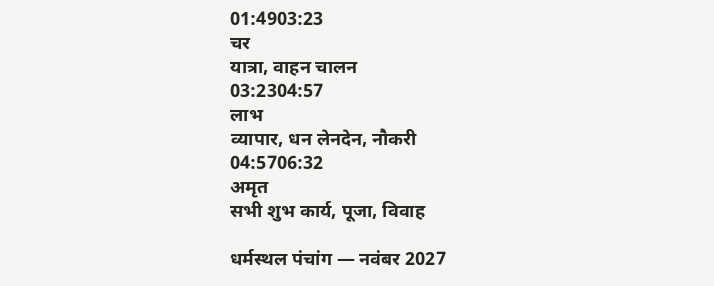01:4903:23
चर
यात्रा, वाहन चालन
03:2304:57
लाभ
व्यापार, धन लेनदेन, नौकरी
04:5706:32
अमृत
सभी शुभ कार्य, पूजा, विवाह

धर्मस्थल पंचांग — नवंबर 2027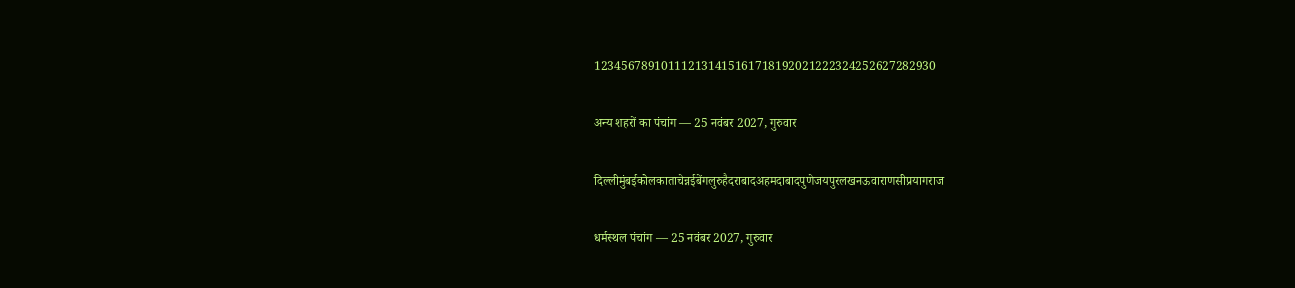123456789101112131415161718192021222324252627282930

अन्य शहरों का पंचांग — 25 नवंबर 2027, गुरुवार

दिल्लीमुंबईकोलकाताचेन्नईबेंगलुरुहैदराबादअहमदाबादपुणेजयपुरलखनऊवाराणसीप्रयागराज

धर्मस्थल पंचांग — 25 नवंबर 2027, गुरुवार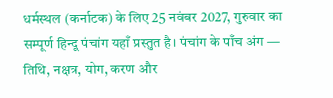धर्मस्थल (कर्नाटक) के लिए 25 नवंबर 2027, गुरुवार का सम्पूर्ण हिन्दू पंचांग यहाँ प्रस्तुत है। पंचांग के पाँच अंग — तिथि, नक्षत्र, योग, करण और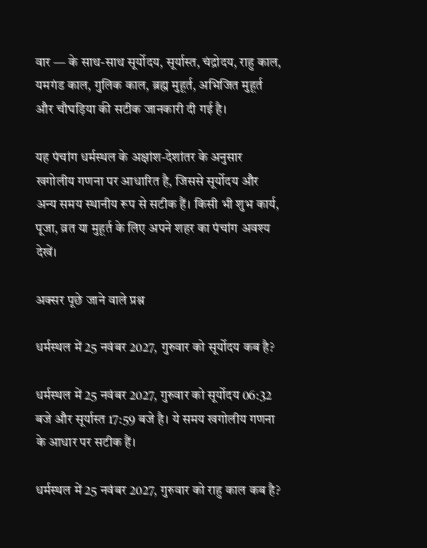वार — के साथ-साथ सूर्योदय, सूर्यास्त, चंद्रोदय, राहु काल, यमगंड काल, गुलिक काल, ब्रह्म मुहूर्त, अभिजित मुहूर्त और चौघड़िया की सटीक जानकारी दी गई है।

यह पंचांग धर्मस्थल के अक्षांश-देशांतर के अनुसार खगोलीय गणना पर आधारित है, जिससे सूर्योदय और अन्य समय स्थानीय रूप से सटीक हैं। किसी भी शुभ कार्य, पूजा, व्रत या मुहूर्त के लिए अपने शहर का पंचांग अवश्य देखें।

अक्सर पूछे जाने वाले प्रश्न

धर्मस्थल में 25 नवंबर 2027, गुरुवार को सूर्योदय कब है?

धर्मस्थल में 25 नवंबर 2027, गुरुवार को सूर्योदय 06:32 बजे और सूर्यास्त 17:59 बजे है। ये समय खगोलीय गणना के आधार पर सटीक हैं।

धर्मस्थल में 25 नवंबर 2027, गुरुवार को राहु काल कब है?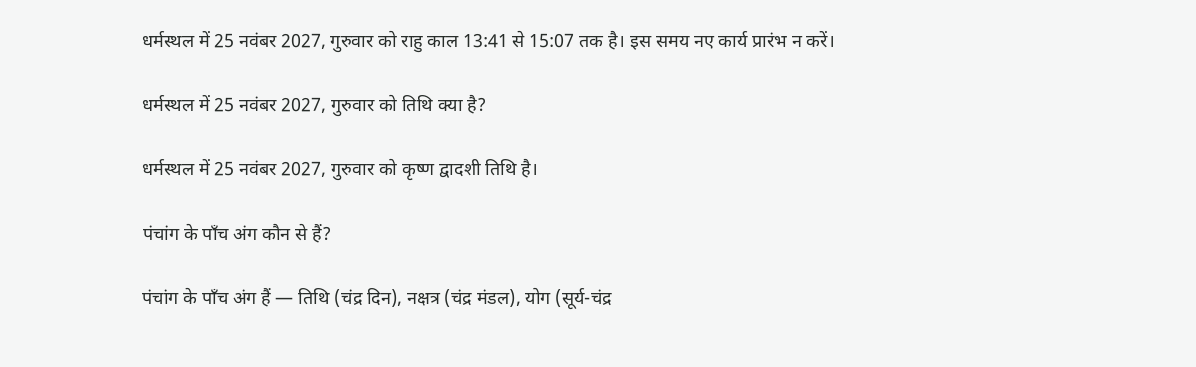धर्मस्थल में 25 नवंबर 2027, गुरुवार को राहु काल 13:41 से 15:07 तक है। इस समय नए कार्य प्रारंभ न करें।

धर्मस्थल में 25 नवंबर 2027, गुरुवार को तिथि क्या है?

धर्मस्थल में 25 नवंबर 2027, गुरुवार को कृष्ण द्वादशी तिथि है।

पंचांग के पाँच अंग कौन से हैं?

पंचांग के पाँच अंग हैं — तिथि (चंद्र दिन), नक्षत्र (चंद्र मंडल), योग (सूर्य-चंद्र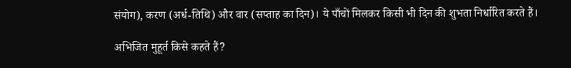संयोग), करण (अर्ध-तिथि) और वार (सप्ताह का दिन)। ये पाँचों मिलकर किसी भी दिन की शुभता निर्धारित करते हैं।

अभिजित मुहूर्त किसे कहते हैं?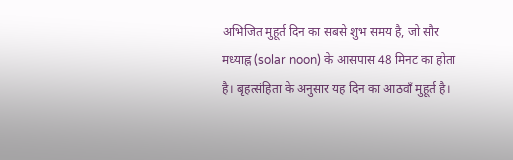अभिजित मुहूर्त दिन का सबसे शुभ समय है, जो सौर मध्याह्न (solar noon) के आसपास 48 मिनट का होता है। बृहत्संहिता के अनुसार यह दिन का आठवाँ मुहूर्त है।